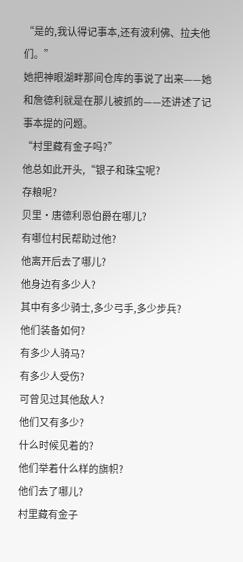“是的,我认得记事本,还有波利佛、拉夫他们。”
她把神眼湖畔那间仓库的事说了出来——她和詹德利就是在那儿被抓的——还讲述了记事本提的问题。
“村里藏有金子吗?”
他总如此开头,“银子和珠宝呢?
存粮呢?
贝里·唐德利恩伯爵在哪儿?
有哪位村民帮助过他?
他离开后去了哪儿?
他身边有多少人?
其中有多少骑士,多少弓手,多少步兵?
他们装备如何?
有多少人骑马?
有多少人受伤?
可曾见过其他敌人?
他们又有多少?
什么时候见着的?
他们举着什么样的旗帜?
他们去了哪儿?
村里藏有金子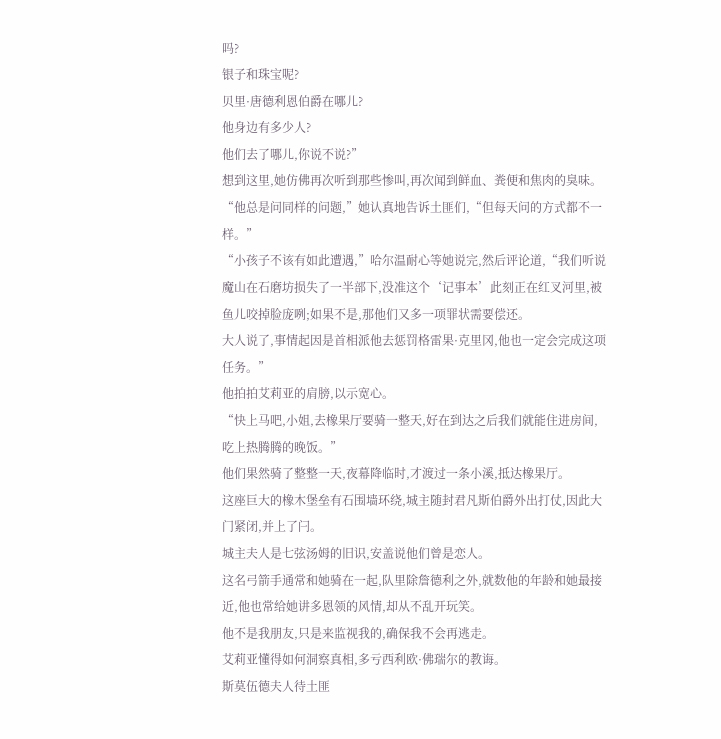吗?
银子和珠宝呢?
贝里·唐德利恩伯爵在哪儿?
他身边有多少人?
他们去了哪儿,你说不说?”
想到这里,她仿佛再次听到那些惨叫,再次闻到鲜血、粪便和焦肉的臭味。
“他总是问同样的问题,”她认真地告诉土匪们,“但每天问的方式都不一样。”
“小孩子不该有如此遭遇,”哈尔温耐心等她说完,然后评论道,“我们听说魔山在石磨坊损失了一半部下,没准这个‘记事本’此刻正在红叉河里,被鱼儿咬掉脸庞咧;如果不是,那他们又多一项罪状需要偿还。
大人说了,事情起因是首相派他去惩罚格雷果·克里冈,他也一定会完成这项任务。”
他拍拍艾莉亚的肩膀,以示宽心。
“快上马吧,小姐,去橡果厅要骑一整天,好在到达之后我们就能住进房间,吃上热腾腾的晚饭。”
他们果然骑了整整一天,夜幕降临时,才渡过一条小溪,抵达橡果厅。
这座巨大的橡木堡垒有石围墙环绕,城主随封君凡斯伯爵外出打仗,因此大门紧闭,并上了闩。
城主夫人是七弦汤姆的旧识,安盖说他们曾是恋人。
这名弓箭手通常和她骑在一起,队里除詹德利之外,就数他的年龄和她最接近,他也常给她讲多恩领的风情,却从不乱开玩笑。
他不是我朋友,只是来监视我的,确保我不会再逃走。
艾莉亚懂得如何洞察真相,多亏西利欧·佛瑞尔的教诲。
斯莫伍德夫人待土匪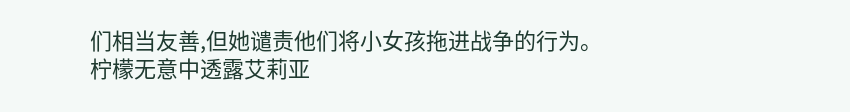们相当友善,但她谴责他们将小女孩拖进战争的行为。
柠檬无意中透露艾莉亚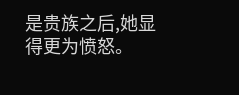是贵族之后,她显得更为愤怒。